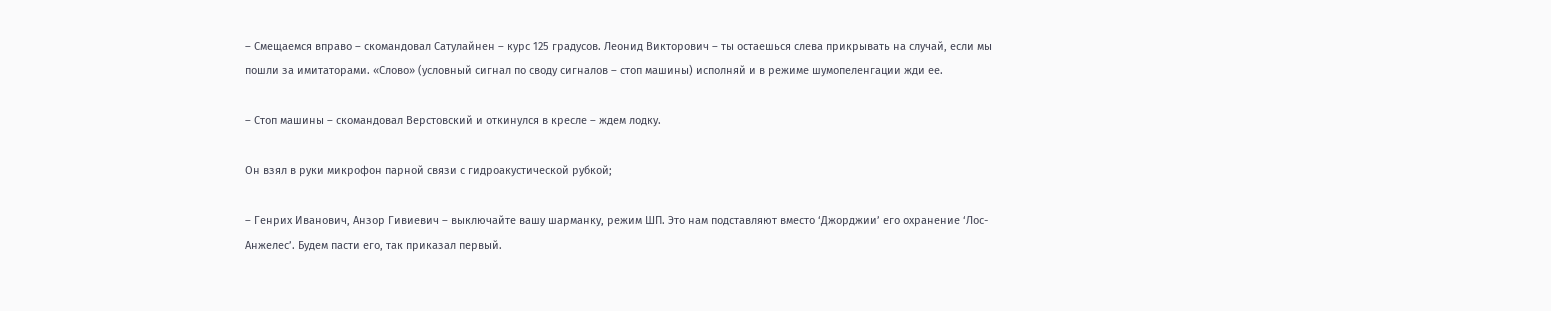– Смещаемся вправо – скомандовал Сатулайнен – курс 125 градусов. Леонид Викторович – ты остаешься слева прикрывать на случай, если мы пошли за имитаторами. «Слово» (условный сигнал по своду сигналов – стоп машины) исполняй и в режиме шумопеленгации жди ее.

– Стоп машины – скомандовал Верстовский и откинулся в кресле – ждем лодку.

Он взял в руки микрофон парной связи с гидроакустической рубкой;

– Генрих Иванович, Анзор Гивиевич – выключайте вашу шарманку, режим ШП. Это нам подставляют вместо ‘Джорджии’ его охранение ‘Лос-Анжелес’. Будем пасти его, так приказал первый.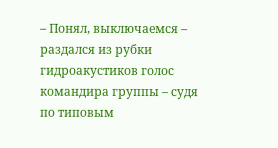– Понял, выключаемся – раздался из рубки гидроакустиков голос командира группы – судя по типовым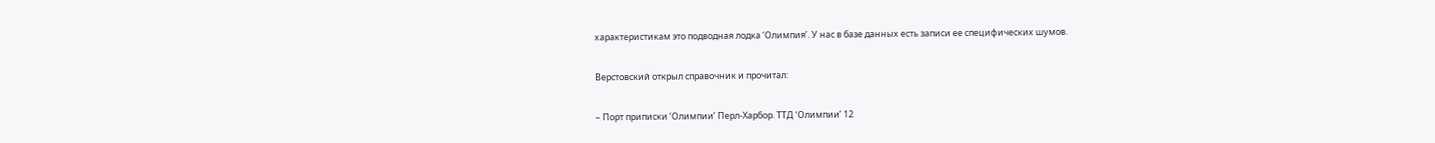характеристикам это подводная лодка ‘Олимпия’. У нас в базе данных есть записи ее специфических шумов.

Верстовский открыл справочник и прочитал:

– Порт приписки ‘Олимпии’ Перл-Харбор. ТТД ‘Олимпии’ 12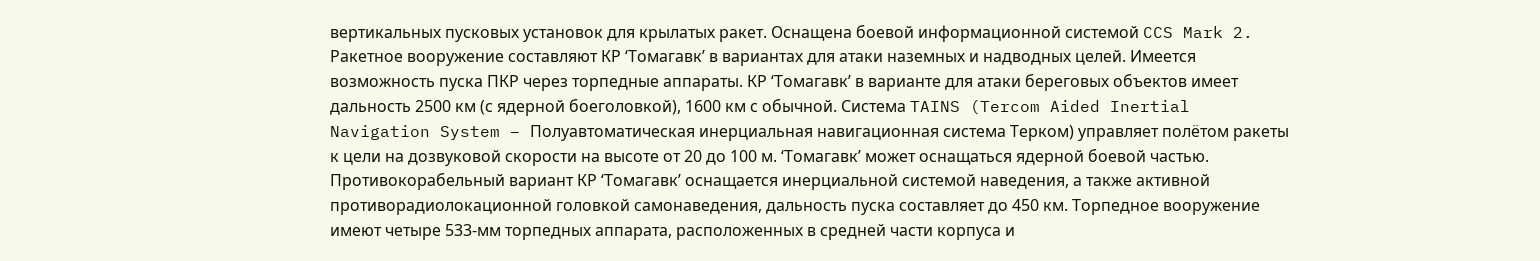вертикальных пусковых установок для крылатых ракет. Оснащена боевой информационной системой CCS Mark 2. Ракетное вооружение составляют КР ‘Томагавк’ в вариантах для атаки наземных и надводных целей. Имеется возможность пуска ПКР через торпедные аппараты. КР ‘Томагавк’ в варианте для атаки береговых объектов имеет дальность 2500 км (с ядерной боеголовкой), 1600 км с обычной. Система TAINS (Tercom Aided Inertial Navigation System – Полуавтоматическая инерциальная навигационная система Терком) управляет полётом ракеты к цели на дозвуковой скорости на высоте от 20 до 100 м. ‘Томагавк’ может оснащаться ядерной боевой частью. Противокорабельный вариант КР ‘Томагавк’ оснащается инерциальной системой наведения, а также активной противорадиолокационной головкой самонаведения, дальность пуска составляет до 450 км. Торпедное вооружение имеют четыре 533-мм торпедных аппарата, расположенных в средней части корпуса и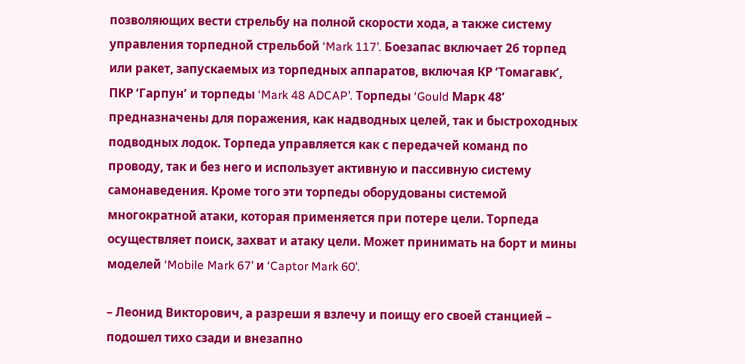позволяющих вести стрельбу на полной скорости хода, а также систему управления торпедной стрельбой ‘Mark 117’. Боезапас включает 26 торпед или ракет, запускаемых из торпедных аппаратов, включая КР ‘Томагавк’, ПКР ‘Гарпун’ и торпеды ‘Mark 48 ADCAP’. Торпеды ‘Gould Марк 48’ предназначены для поражения, как надводных целей, так и быстроходных подводных лодок. Торпеда управляется как с передачей команд по проводу, так и без него и использует активную и пассивную систему самонаведения. Кроме того эти торпеды оборудованы системой многократной атаки, которая применяется при потере цели. Торпеда осуществляет поиск, захват и атаку цели. Может принимать на борт и мины моделей ‘Mobile Mark 67’ и ‘Captor Mark 60’.

– Леонид Викторович, а разреши я взлечу и поищу его своей станцией – подошел тихо сзади и внезапно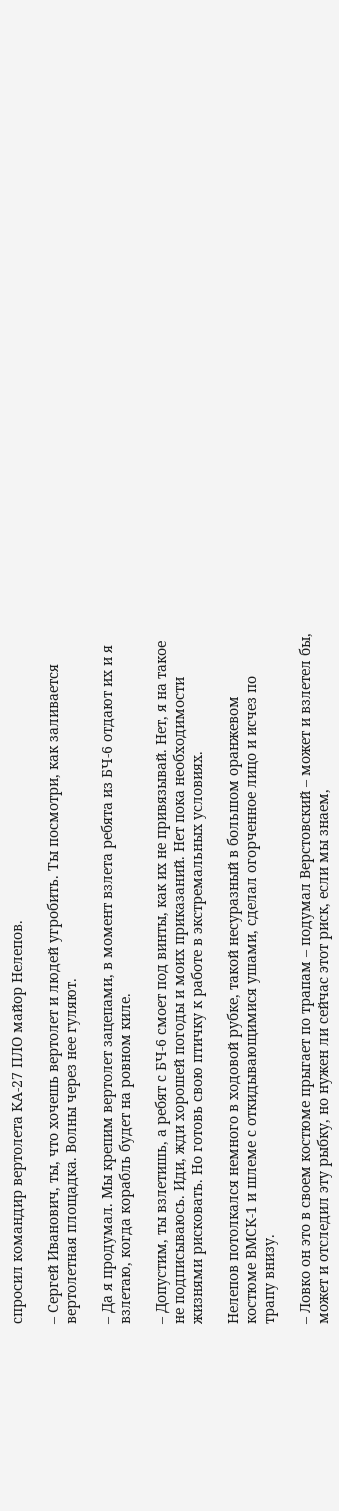спросил командир вертолета КА-27 ПЛО майор Нелепов.

– Сергей Иванович, ты, что хочешь вертолет и людей угробить. Ты посмотри, как заливается вертолетная площадка. Волны через нее гуляют.

– Да я продумал. Мы крепим вертолет зацепами, в момент взлета ребята из БЧ-6 отдают их и я взлетаю, когда корабль будет на ровном киле.

– Допустим, ты взлетишь, а ребят с БЧ-6 смоет под винты, как их не привязывай. Нет, я на такое не подписываюсь. Иди, жди хорошей погоды и моих приказаний. Нет пока необходимости жизнями рисковать. Но готовь свою птичку к работе в экстремальных условиях.

Нелепов потолкался немного в ходовой рубке, такой несуразный в большом оранжевом костюме ВМСК-1 и шлеме с откидывающимися ушами, сделал огорченное лицо и исчез по трапу внизу.

– Ловко он это в своем костюме прыгает по трапам – подумал Верстовский – может и взлетел бы, может и отследил эту рыбку, но нужен ли сейчас этот риск, если мы знаем,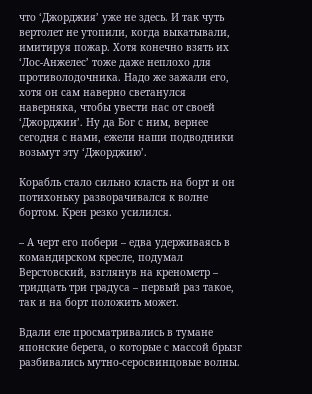что ‘Джорджия’ уже не здесь. И так чуть вертолет не утопили, когда выкатывали, имитируя пожар. Хотя конечно взять их ‘Лос-Анжелес’ тоже даже неплохо для противолодочника. Надо же зажали его, хотя он сам наверно светанулся наверняка, чтобы увести нас от своей ‘Джорджии’. Ну да Бог с ним, вернее сегодня с нами, ежели наши подводники возьмут эту ‘Джорджию’.

Корабль стало сильно класть на борт и он потихоньку разворачивался к волне бортом. Крен резко усилился.

– А черт его побери – едва удерживаясь в командирском кресле, подумал Верстовский, взглянув на кренометр – тридцать три градуса – первый раз такое, так и на борт положить может.

Вдали еле просматривались в тумане японские берега, о которые с массой брызг разбивались мутно-серосвинцовые волны.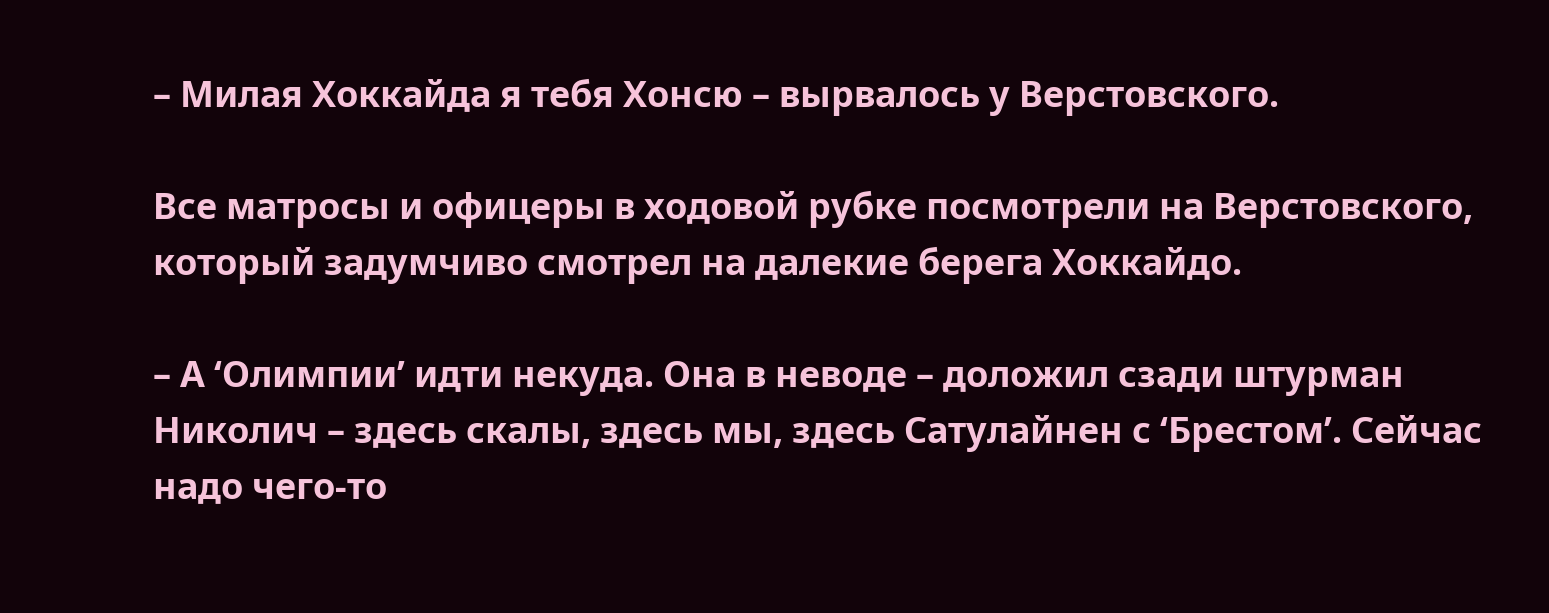– Милая Хоккайда я тебя Хонсю – вырвалось у Верстовского.

Все матросы и офицеры в ходовой рубке посмотрели на Верстовского, который задумчиво смотрел на далекие берега Хоккайдо.

– А ‘Олимпии’ идти некуда. Она в неводе – доложил сзади штурман Николич – здесь скалы, здесь мы, здесь Сатулайнен с ‘Брестом’. Сейчас надо чего-то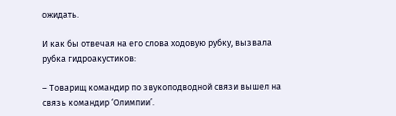ожидать.

И как бы отвечая на его слова ходовую рубку, вызвала рубка гидроакустиков:

– Товарищ командир по звукоподводной связи вышел на связь командир ‘Олимпии’.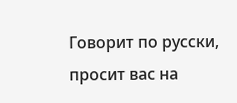Говорит по русски, просит вас на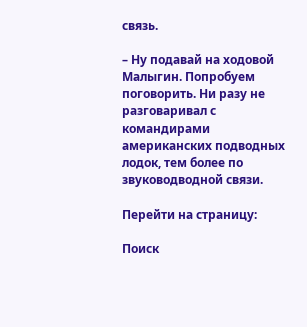связь.

– Ну подавай на ходовой Малыгин. Попробуем поговорить. Ни разу не разговаривал с командирами американских подводных лодок, тем более по звуководводной связи.

Перейти на страницу:

Поиск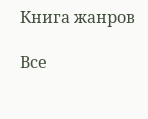Книга жанров

Все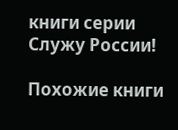книги серии Служу России!

Похожие книги